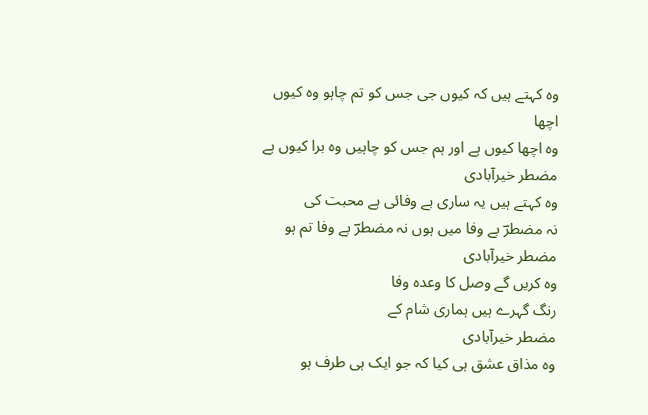وہ کہتے ہیں کہ کیوں جی جس کو تم چاہو وہ کیوں اچھا
وہ اچھا کیوں ہے اور ہم جس کو چاہیں وہ برا کیوں ہے
مضطر خیرآبادی
وہ کہتے ہیں یہ ساری بے وفائی ہے محبت کی
نہ مضطرؔ بے وفا میں ہوں نہ مضطرؔ بے وفا تم ہو
مضطر خیرآبادی
وہ کریں گے وصل کا وعدہ وفا
رنگ گہرے ہیں ہماری شام کے
مضطر خیرآبادی
وہ مذاق عشق ہی کیا کہ جو ایک ہی طرف ہو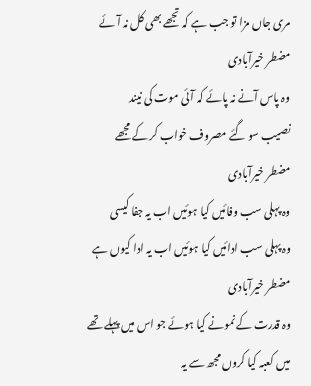مری جاں مزا تو جب ہے کہ تجھے بھی کل نہ آئے
مضطر خیرآبادی
وہ پاس آنے نہ پائے کہ آئی موت کی نیند
نصیب سو گئے مصروف خواب کر کے مجھے
مضطر خیرآبادی
وہ پہلی سب وفائیں کیا ہوئیں اب یہ جفا کیسی
وہ پہلی سب ادائیں کیا ہوئیں اب یہ ادا کیوں ہے
مضطر خیرآبادی
وہ قدرت کے نمونے کیا ہوئے جو اس میں پہلے تھے
میں کعبہ کیا کروں مجھ سے یہ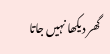گھر دیکھا نہیں جاتا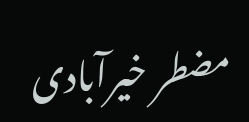مضطر خیرآبادی